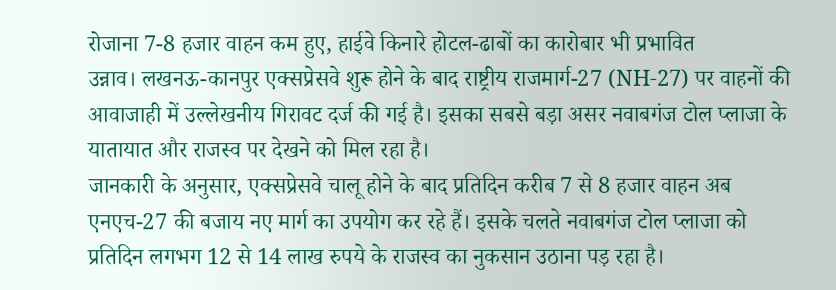रोजाना 7-8 हजार वाहन कम हुए, हाईवे किनारे होटल-ढाबों का कारोबार भी प्रभावित
उन्नाव। लखनऊ-कानपुर एक्सप्रेसवे शुरू होने के बाद राष्ट्रीय राजमार्ग-27 (NH-27) पर वाहनों की आवाजाही में उल्लेखनीय गिरावट दर्ज की गई है। इसका सबसे बड़ा असर नवाबगंज टोल प्लाजा के यातायात और राजस्व पर देखने को मिल रहा है।
जानकारी के अनुसार, एक्सप्रेसवे चालू होने के बाद प्रतिदिन करीब 7 से 8 हजार वाहन अब एनएच-27 की बजाय नए मार्ग का उपयोग कर रहे हैं। इसके चलते नवाबगंज टोल प्लाजा को प्रतिदिन लगभग 12 से 14 लाख रुपये के राजस्व का नुकसान उठाना पड़ रहा है।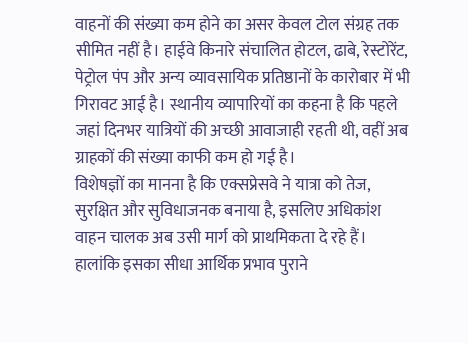वाहनों की संख्या कम होने का असर केवल टोल संग्रह तक सीमित नहीं है। हाईवे किनारे संचालित होटल, ढाबे, रेस्टोरेंट, पेट्रोल पंप और अन्य व्यावसायिक प्रतिष्ठानों के कारोबार में भी गिरावट आई है। स्थानीय व्यापारियों का कहना है कि पहले जहां दिनभर यात्रियों की अच्छी आवाजाही रहती थी, वहीं अब ग्राहकों की संख्या काफी कम हो गई है।
विशेषज्ञों का मानना है कि एक्सप्रेसवे ने यात्रा को तेज, सुरक्षित और सुविधाजनक बनाया है, इसलिए अधिकांश वाहन चालक अब उसी मार्ग को प्राथमिकता दे रहे हैं। हालांकि इसका सीधा आर्थिक प्रभाव पुराने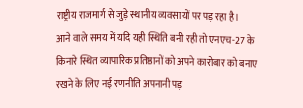राष्ट्रीय राजमार्ग से जुड़े स्थानीय व्यवसायों पर पड़ रहा है।
आने वाले समय में यदि यही स्थिति बनी रही तो एनएच-27 के किनारे स्थित व्यापारिक प्रतिष्ठानों को अपने कारोबार को बनाए रखने के लिए नई रणनीति अपनानी पड़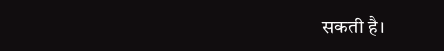सकती है।